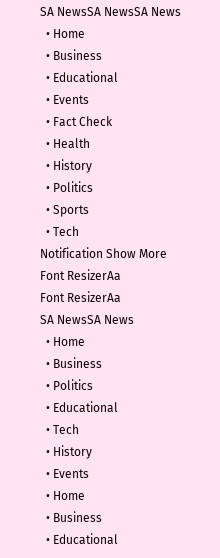SA NewsSA NewsSA News
  • Home
  • Business
  • Educational
  • Events
  • Fact Check
  • Health
  • History
  • Politics
  • Sports
  • Tech
Notification Show More
Font ResizerAa
Font ResizerAa
SA NewsSA News
  • Home
  • Business
  • Politics
  • Educational
  • Tech
  • History
  • Events
  • Home
  • Business
  • Educational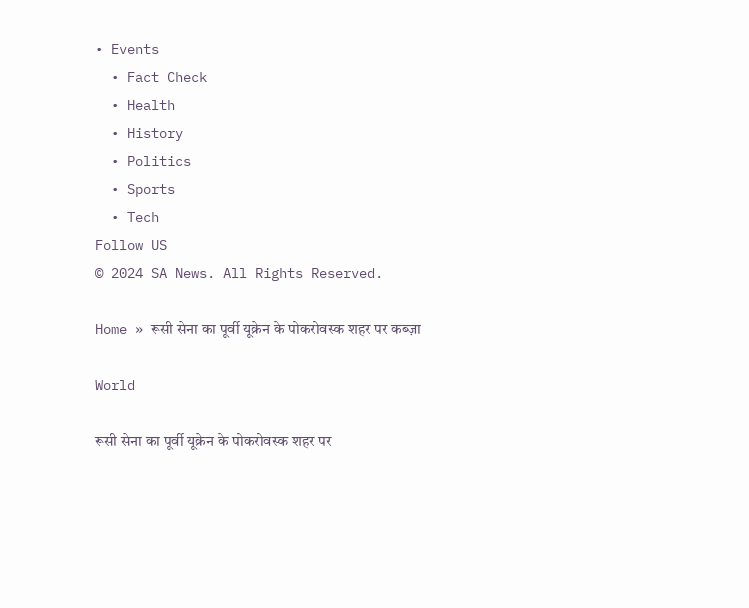• Events
  • Fact Check
  • Health
  • History
  • Politics
  • Sports
  • Tech
Follow US
© 2024 SA News. All Rights Reserved.

Home » रूसी सेना का पूर्वी यूक्रेन के पोकरोवस्क शहर पर कब्ज़ा

World

रूसी सेना का पूर्वी यूक्रेन के पोकरोवस्क शहर पर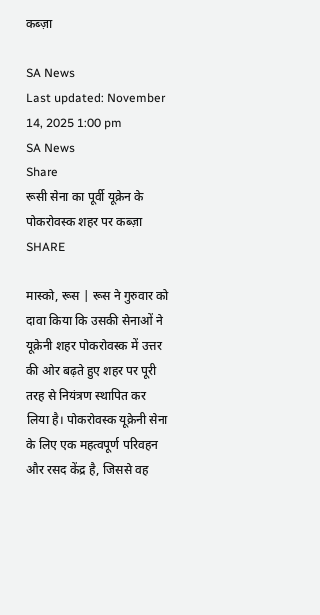कब्ज़ा

SA News
Last updated: November 14, 2025 1:00 pm
SA News
Share
रूसी सेना का पूर्वी यूक्रेन के पोकरोवस्क शहर पर कब्ज़ा
SHARE

मास्को, रूस | रूस ने गुरुवार को दावा किया कि उसकी सेनाओं ने यूक्रेनी शहर पोकरोवस्क में उत्तर की ओर बढ़ते हुए शहर पर पूरी तरह से नियंत्रण स्थापित कर लिया है। पोकरोवस्क यूक्रेनी सेना के लिए एक महत्वपूर्ण परिवहन और रसद केंद्र है, जिससे वह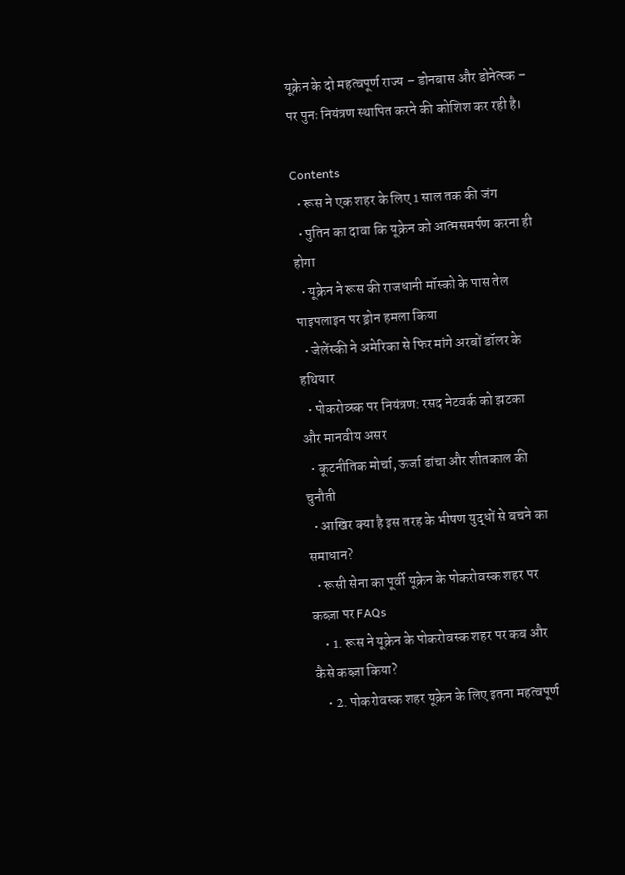यूक्रेन के दो महत्वपूर्ण राज्य – डोनबास और डोनेत्स्क – पर पुनः नियंत्रण स्थापित करने की कोशिश कर रही है।

Contents
  • रूस ने एक शहर के लिए 1 साल तक की जंग
  • पुतिन का दावा कि यूक्रेन को आत्मसमर्पण करना ही होगा
  • यूक्रेन ने रूस की राजधानी मॉस्को के पास तेल पाइपलाइन पर ड्रोन हमला किया
  • जेलेंस्की ने अमेरिका से फिर मांगे अरबों डॉलर के हथियार
  • पोकरोव्स्क पर नियंत्रण: रसद नेटवर्क को झटका और मानवीय असर
  • कूटनीतिक मोर्चा, ऊर्जा ढांचा और शीतकाल की चुनौती
  • आखिर क्या है इस तरह के भीषण युद्धों से बचने का समाधान?
  • रूसी सेना का पूर्वी यूक्रेन के पोकरोवस्क शहर पर कब्ज़ा पर FAQs
    • 1. रूस ने यूक्रेन के पोकरोवस्क शहर पर कब और कैसे कब्ज़ा किया?
    • 2. पोकरोवस्क शहर यूक्रेन के लिए इतना महत्वपूर्ण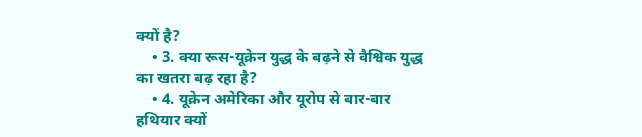क्यों है?
    • 3. क्या रूस-यूक्रेन युद्ध के बढ़ने से वैश्विक युद्ध का खतरा बढ़ रहा है?
    • 4. यूक्रेन अमेरिका और यूरोप से बार-बार हथियार क्यों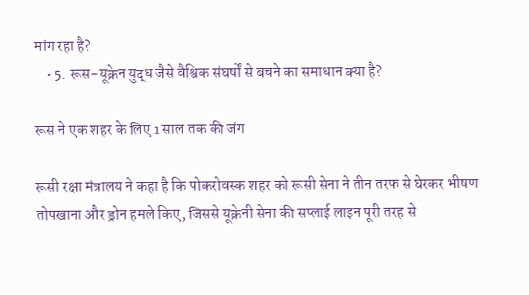मांग रहा है?
    • 5. रूस-यूक्रेन युद्ध जैसे वैश्विक संघर्षों से बचने का समाधान क्या है?

रूस ने एक शहर के लिए 1 साल तक की जंग

रूसी रक्षा मंत्रालय ने कहा है कि पोकरोवस्क शहर को रूसी सेना ने तीन तरफ से घेरकर भीषण तोपखाना और ड्रोन हमले किए, जिससे यूक्रेनी सेना की सप्लाई लाइन पूरी तरह से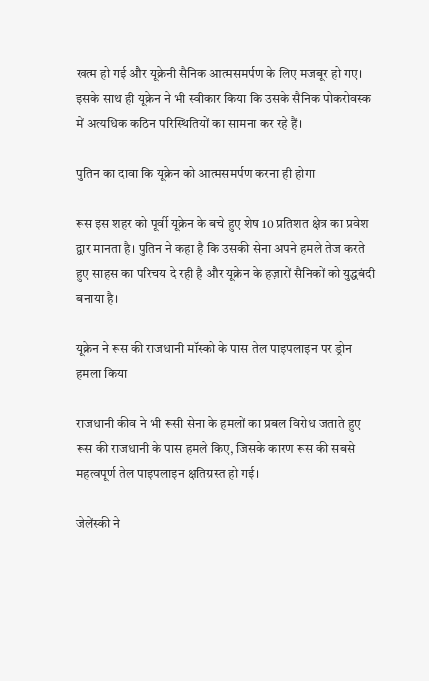खत्म हो गई और यूक्रेनी सैनिक आत्मसमर्पण के लिए मजबूर हो गए। इसके साथ ही यूक्रेन ने भी स्वीकार किया कि उसके सैनिक पोकरोवस्क में अत्यधिक कठिन परिस्थितियों का सामना कर रहे हैं।

पुतिन का दावा कि यूक्रेन को आत्मसमर्पण करना ही होगा

रूस इस शहर को पूर्वी यूक्रेन के बचे हुए शेष 10 प्रतिशत क्षेत्र का प्रवेश द्वार मानता है। पुतिन ने कहा है कि उसकी सेना अपने हमले तेज करते हुए साहस का परिचय दे रही है और यूक्रेन के हज़ारों सैनिकों को युद्धबंदी बनाया है।

यूक्रेन ने रूस की राजधानी मॉस्को के पास तेल पाइपलाइन पर ड्रोन हमला किया

राजधानी कीव ने भी रूसी सेना के हमलों का प्रबल विरोध जताते हुए रूस की राजधानी के पास हमले किए, जिसके कारण रूस की सबसे महत्वपूर्ण तेल पाइपलाइन क्षतिग्रस्त हो गई।

जेलेंस्की ने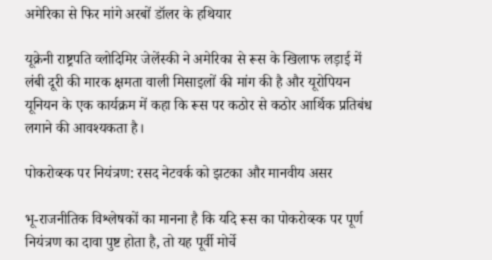अमेरिका से फिर मांगे अरबों डॉलर के हथियार

यूक्रेनी राष्ट्रपति व्लोदिमिर जेलेंस्की ने अमेरिका से रूस के खिलाफ लड़ाई में लंबी दूरी की मारक क्षमता वाली मिसाइलों की मांग की है और यूरोपियन यूनियन के एक कार्यक्रम में कहा कि रूस पर कठोर से कठोर आर्थिक प्रतिबंध लगाने की आवश्यकता है।

पोकरोव्स्क पर नियंत्रण: रसद नेटवर्क को झटका और मानवीय असर

भू-राजनीतिक विश्लेषकों का मानना है कि यदि रूस का पोकरोव्स्क पर पूर्ण नियंत्रण का दावा पुष्ट होता है, तो यह पूर्वी मोर्चे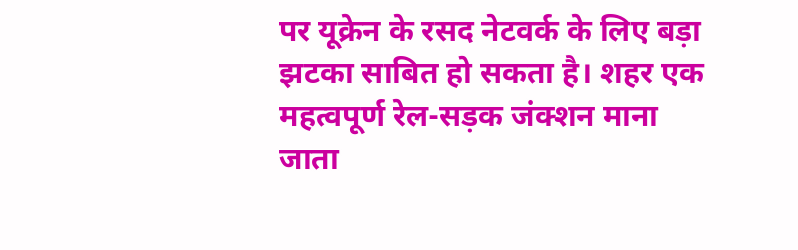पर यूक्रेन के रसद नेटवर्क के लिए बड़ा झटका साबित हो सकता है। शहर एक महत्वपूर्ण रेल-सड़क जंक्शन माना जाता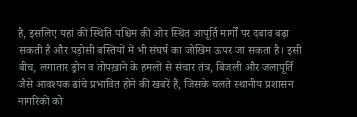है, इसलिए यहां की स्थिति पश्चिम की ओर स्थित आपूर्ति मार्गों पर दबाव बढ़ा सकती है और पड़ोसी बस्तियों में भी संघर्ष का जोखिम ऊपर जा सकता है। इसी बीच, लगातार ड्रोन व तोपख़ाने के हमलों से संचार तंत्र, बिजली और जलापूर्ति जैसे आवश्यक ढांचे प्रभावित होने की खबरें हैं, जिसके चलते स्थानीय प्रशासन नागरिकों को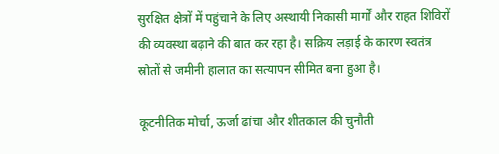सुरक्षित क्षेत्रों में पहुंचाने के लिए अस्थायी निकासी मार्गों और राहत शिविरों की व्यवस्था बढ़ाने की बात कर रहा है। सक्रिय लड़ाई के कारण स्वतंत्र स्रोतों से जमीनी हालात का सत्यापन सीमित बना हुआ है।

कूटनीतिक मोर्चा, ऊर्जा ढांचा और शीतकाल की चुनौती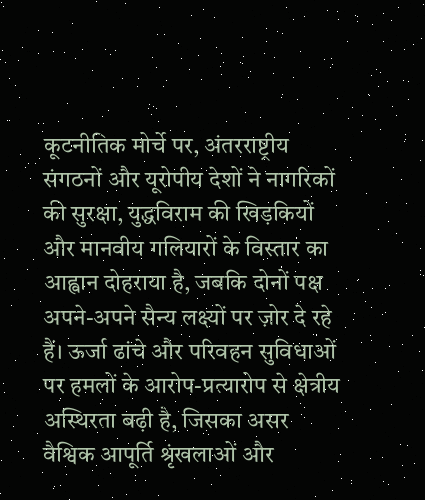कूटनीतिक मोर्चे पर, अंतरराष्ट्रीय संगठनों और यूरोपीय देशों ने नागरिकों की सुरक्षा, युद्धविराम की खिड़कियों और मानवीय गलियारों के विस्तार का आह्वान दोहराया है, जबकि दोनों पक्ष अपने-अपने सैन्य लक्ष्यों पर ज़ोर दे रहे हैं। ऊर्जा ढांचे और परिवहन सुविधाओं पर हमलों के आरोप-प्रत्यारोप से क्षेत्रीय अस्थिरता बढ़ी है, जिसका असर वैश्विक आपूर्ति श्रृंखलाओं और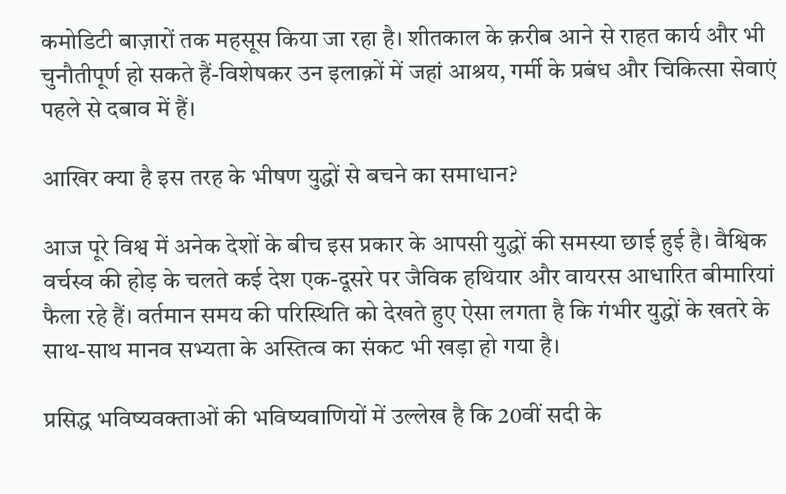कमोडिटी बाज़ारों तक महसूस किया जा रहा है। शीतकाल के क़रीब आने से राहत कार्य और भी चुनौतीपूर्ण हो सकते हैं-विशेषकर उन इलाक़ों में जहां आश्रय, गर्मी के प्रबंध और चिकित्सा सेवाएं पहले से दबाव में हैं।

आखिर क्या है इस तरह के भीषण युद्धों से बचने का समाधान?

आज पूरे विश्व में अनेक देशों के बीच इस प्रकार के आपसी युद्धों की समस्या छाई हुई है। वैश्विक वर्चस्व की होड़ के चलते कई देश एक-दूसरे पर जैविक हथियार और वायरस आधारित बीमारियां फैला रहे हैं। वर्तमान समय की परिस्थिति को देखते हुए ऐसा लगता है कि गंभीर युद्धों के खतरे के साथ-साथ मानव सभ्यता के अस्तित्व का संकट भी खड़ा हो गया है।

प्रसिद्ध भविष्यवक्ताओं की भविष्यवाणियों में उल्लेख है कि 20वीं सदी के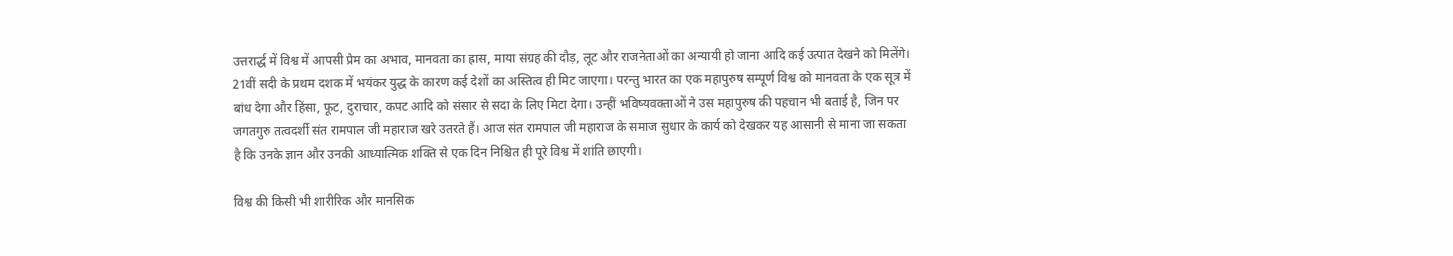उत्तरार्द्ध में विश्व में आपसी प्रेम का अभाव, मानवता का ह्रास, माया संग्रह की दौड़, लूट और राजनेताओं का अन्यायी हो जाना आदि कई उत्पात देखने को मिलेंगे। 21वीं सदी के प्रथम दशक में भयंकर युद्ध के कारण कई देशों का अस्तित्व ही मिट जाएगा। परन्तु भारत का एक महापुरुष सम्पूर्ण विश्व को मानवता के एक सूत्र में बांध देगा और हिंसा, फूट, दुराचार, कपट आदि को संसार से सदा के लिए मिटा देगा। उन्हीं भविष्यवक्ताओं ने उस महापुरुष की पहचान भी बताई है, जिन पर जगतगुरु तत्वदर्शी संत रामपाल जी महाराज खरे उतरते हैं। आज संत रामपाल जी महाराज के समाज सुधार के कार्य को देखकर यह आसानी से माना जा सकता है कि उनके ज्ञान और उनकी आध्यात्मिक शक्ति से एक दिन निश्चित ही पूरे विश्व में शांति छाएगी।

विश्व की किसी भी शारीरिक और मानसिक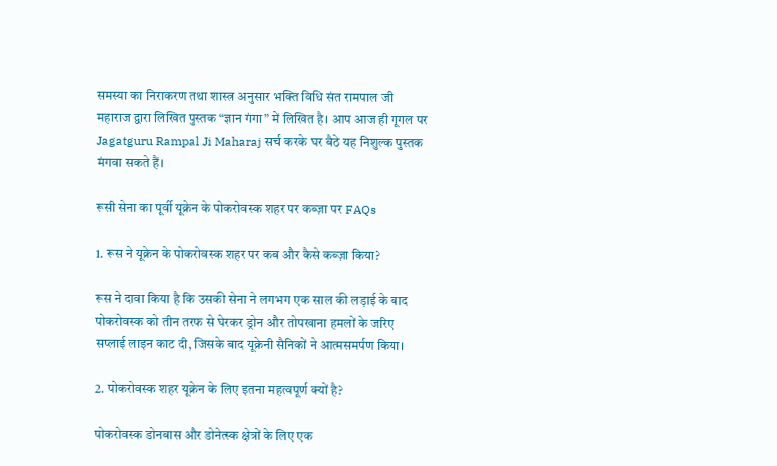समस्या का निराकरण तथा शास्त्र अनुसार भक्ति विधि संत रामपाल जी महाराज द्वारा लिखित पुस्तक “ज्ञान गंगा” में लिखित है। आप आज ही गूगल पर Jagatguru Rampal Ji Maharaj सर्च करके घर बैठे यह निशुल्क पुस्तक मंगवा सकते हैं।

रूसी सेना का पूर्वी यूक्रेन के पोकरोवस्क शहर पर कब्ज़ा पर FAQs

1. रूस ने यूक्रेन के पोकरोवस्क शहर पर कब और कैसे कब्ज़ा किया?

रूस ने दावा किया है कि उसकी सेना ने लगभग एक साल की लड़ाई के बाद पोकरोवस्क को तीन तरफ से घेरकर ड्रोन और तोपखाना हमलों के जरिए सप्लाई लाइन काट दी, जिसके बाद यूक्रेनी सैनिकों ने आत्मसमर्पण किया।

2. पोकरोवस्क शहर यूक्रेन के लिए इतना महत्वपूर्ण क्यों है?

पोकरोवस्क डोनबास और डोनेत्स्क क्षेत्रों के लिए एक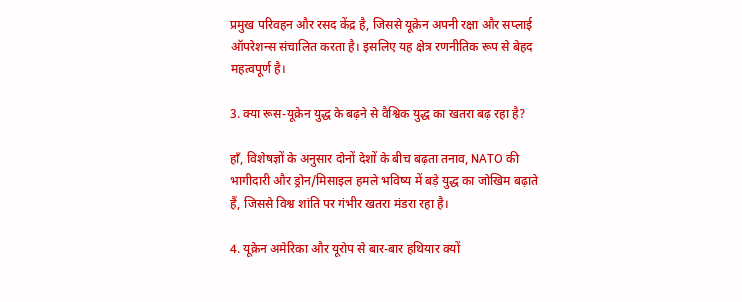प्रमुख परिवहन और रसद केंद्र है, जिससे यूक्रेन अपनी रक्षा और सप्लाई ऑपरेशन्स संचालित करता है। इसलिए यह क्षेत्र रणनीतिक रूप से बेहद महत्वपूर्ण है।

3. क्या रूस-यूक्रेन युद्ध के बढ़ने से वैश्विक युद्ध का खतरा बढ़ रहा है?

हाँ, विशेषज्ञों के अनुसार दोनों देशों के बीच बढ़ता तनाव, NATO की भागीदारी और ड्रोन/मिसाइल हमले भविष्य में बड़े युद्ध का जोखिम बढ़ाते हैं, जिससे विश्व शांति पर गंभीर खतरा मंडरा रहा है।

4. यूक्रेन अमेरिका और यूरोप से बार-बार हथियार क्यों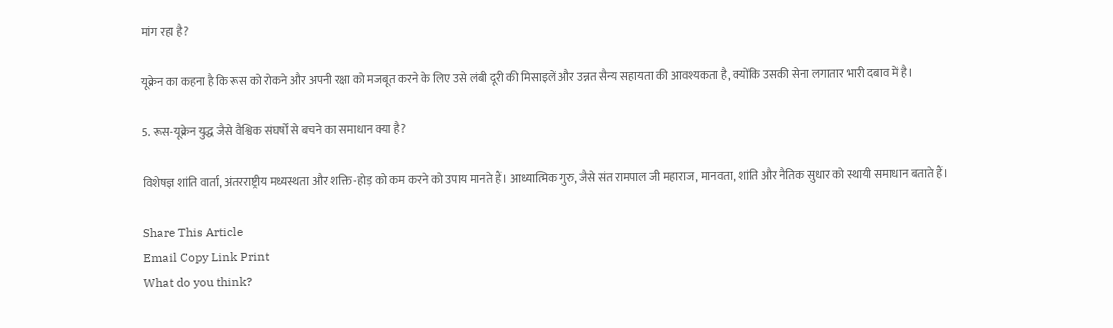मांग रहा है?

यूक्रेन का कहना है कि रूस को रोकने और अपनी रक्षा को मजबूत करने के लिए उसे लंबी दूरी की मिसाइलें और उन्नत सैन्य सहायता की आवश्यकता है, क्योंकि उसकी सेना लगातार भारी दबाव में है।

5. रूस-यूक्रेन युद्ध जैसे वैश्विक संघर्षों से बचने का समाधान क्या है?

विशेषज्ञ शांति वार्ता, अंतरराष्ट्रीय मध्यस्थता और शक्ति-होड़ को कम करने को उपाय मानते हैं। आध्यात्मिक गुरु, जैसे संत रामपाल जी महाराज, मानवता, शांति और नैतिक सुधार को स्थायी समाधान बताते हैं।

Share This Article
Email Copy Link Print
What do you think?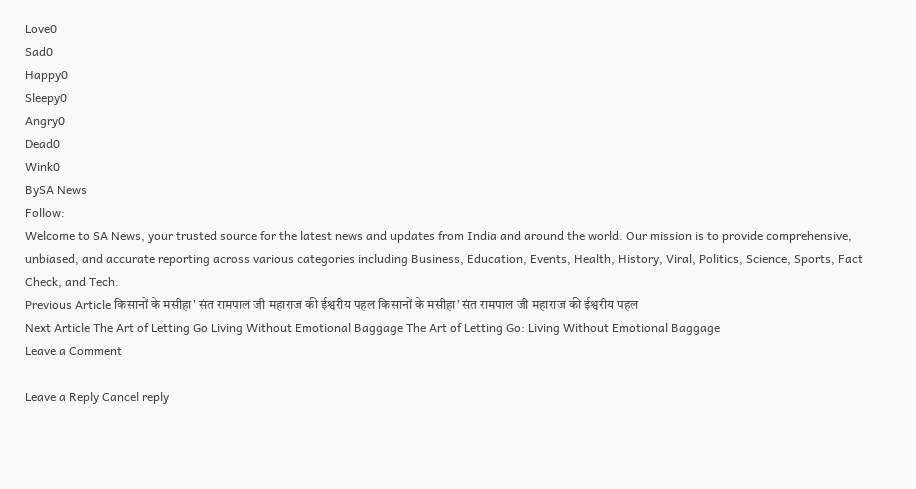Love0
Sad0
Happy0
Sleepy0
Angry0
Dead0
Wink0
BySA News
Follow:
Welcome to SA News, your trusted source for the latest news and updates from India and around the world. Our mission is to provide comprehensive, unbiased, and accurate reporting across various categories including Business, Education, Events, Health, History, Viral, Politics, Science, Sports, Fact Check, and Tech.
Previous Article किसानों के मसीहा' संत रामपाल जी महाराज की ईश्वरीय पहल किसानों के मसीहा’ संत रामपाल जी महाराज की ईश्वरीय पहल
Next Article The Art of Letting Go Living Without Emotional Baggage The Art of Letting Go: Living Without Emotional Baggage
Leave a Comment

Leave a Reply Cancel reply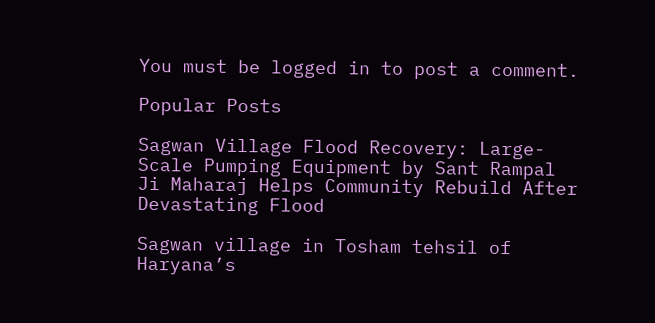You must be logged in to post a comment.

Popular Posts

Sagwan Village Flood Recovery: Large-Scale Pumping Equipment by Sant Rampal Ji Maharaj Helps Community Rebuild After Devastating Flood

Sagwan village in Tosham tehsil of Haryana’s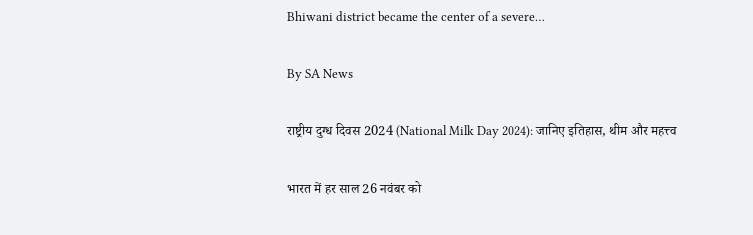Bhiwani district became the center of a severe…

By SA News

राष्ट्रीय दुग्ध दिवस 2024 (National Milk Day 2024): जानिए इतिहास, थीम और महत्त्व

भारत में हर साल 26 नवंबर को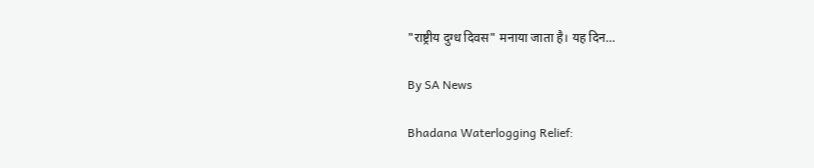"राष्ट्रीय दुग्ध दिवस" मनाया जाता है। यह दिन…

By SA News

Bhadana Waterlogging Relief: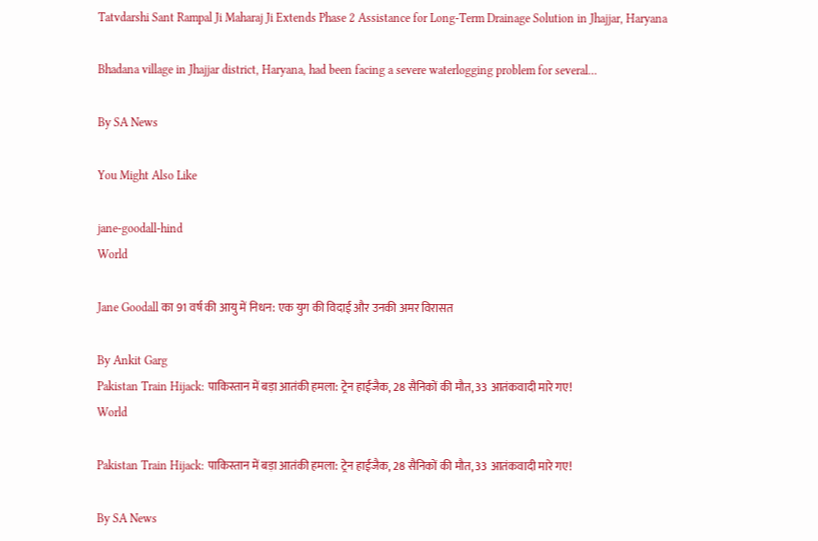Tatvdarshi Sant Rampal Ji Maharaj Ji Extends Phase 2 Assistance for Long-Term Drainage Solution in Jhajjar, Haryana

Bhadana village in Jhajjar district, Haryana, had been facing a severe waterlogging problem for several…

By SA News

You Might Also Like

jane-goodall-hind
World

Jane Goodall का 91 वर्ष की आयु में निधन: एक युग की विदाई और उनकी अमर विरासत

By Ankit Garg
Pakistan Train Hijack: पाकिस्तान में बड़ा आतंकी हमला: ट्रेन हाईजैक, 28 सैनिकों की मौत, 33 आतंकवादी मारे गए!
World

Pakistan Train Hijack: पाकिस्तान में बड़ा आतंकी हमला: ट्रेन हाईजैक, 28 सैनिकों की मौत, 33 आतंकवादी मारे गए!

By SA News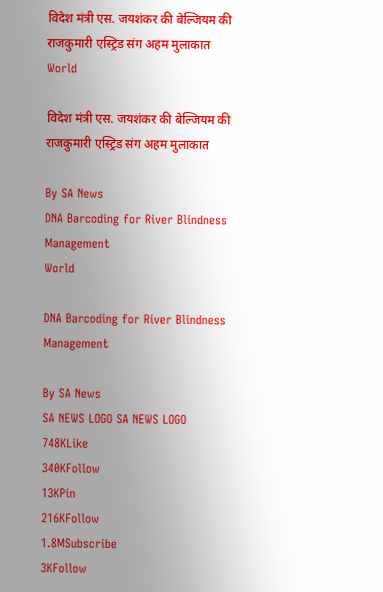विदेश मंत्री एस. जयशंकर की बेल्जियम की राजकुमारी एस्ट्रिड संग अहम मुलाकात
World

विदेश मंत्री एस. जयशंकर की बेल्जियम की राजकुमारी एस्ट्रिड संग अहम मुलाकात

By SA News
DNA Barcoding for River Blindness Management
World

DNA Barcoding for River Blindness Management

By SA News
SA NEWS LOGO SA NEWS LOGO
748KLike
340KFollow
13KPin
216KFollow
1.8MSubscribe
3KFollow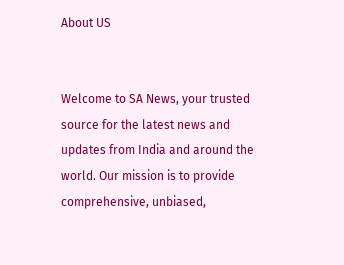About US


Welcome to SA News, your trusted source for the latest news and updates from India and around the world. Our mission is to provide comprehensive, unbiased,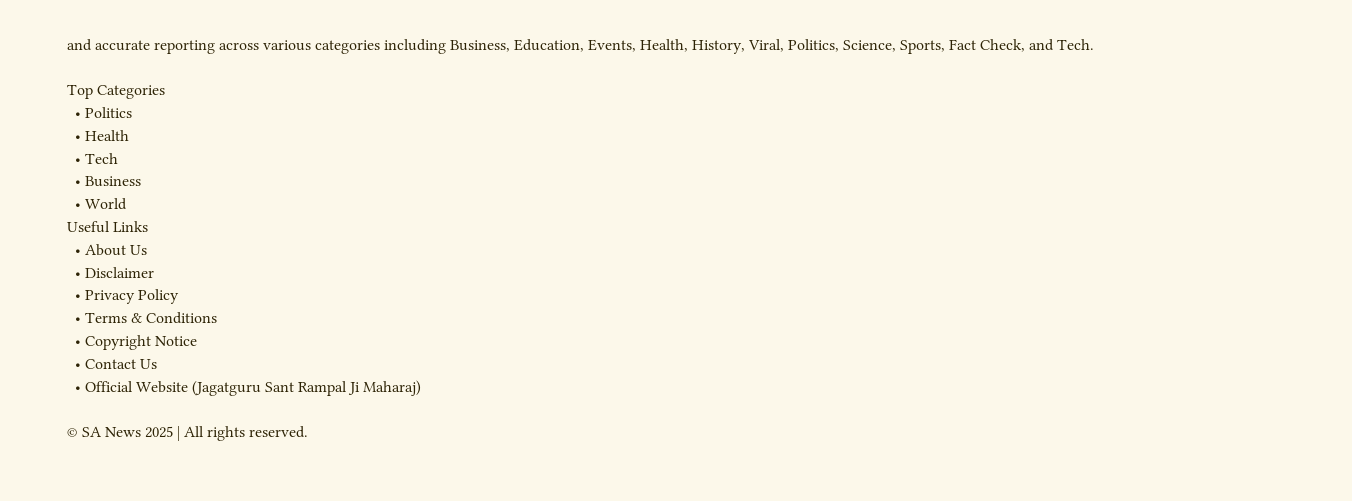and accurate reporting across various categories including Business, Education, Events, Health, History, Viral, Politics, Science, Sports, Fact Check, and Tech.

Top Categories
  • Politics
  • Health
  • Tech
  • Business
  • World
Useful Links
  • About Us
  • Disclaimer
  • Privacy Policy
  • Terms & Conditions
  • Copyright Notice
  • Contact Us
  • Official Website (Jagatguru Sant Rampal Ji Maharaj)

© SA News 2025 | All rights reserved.